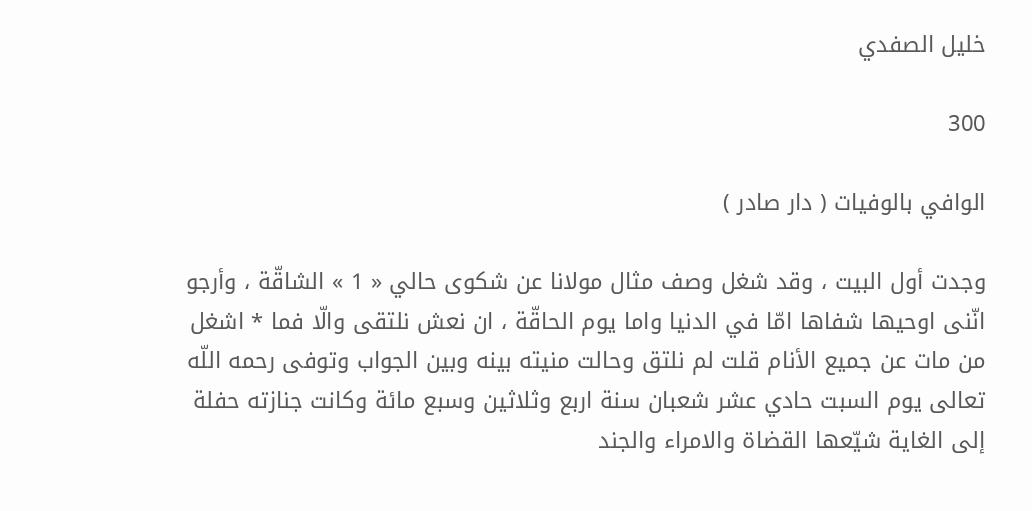خليل الصفدي

300

الوافي بالوفيات ( دار صادر )

وجدت أول البيت ، وقد شغل وصف مثال مولانا عن شكوى حالي « 1 » الشاقّة ، وأرجو انّنى اوحيها شفاها امّا في الدنيا واما يوم الحاقّة ، ان نعش نلتقى والّا فما * اشغل من مات عن جميع الأنام قلت لم نلتق وحالت منيته بينه وبين الجواب وتوفى رحمه اللّه تعالى يوم السبت حادي عشر شعبان سنة اربع وثلاثين وسبع مائة وكانت جنازته حفلة إلى الغاية شيّعها القضاة والامراء والجند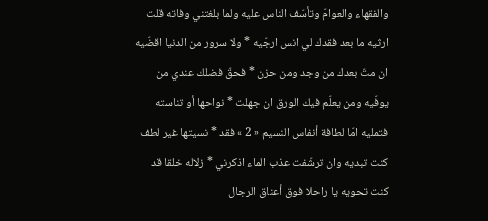والفقهاء والعوامّ وتأسّف الناس عليه ولما بلغتني وفاته قلت ارثيه ما بعد فقدك لي انس ارجّيه * ولا سرور من الدنيا اقضّيه ان متّ بعدك من وجد ومن حزن * فحقّ فضلك عندي من يوفّيه ومن يعلّم فيك الورق ان جهلت * نواحها أو تناسته فتمليه امّا لطافة أنفاس النسيم « 2 » فقد * نسيتها غير لطف كنت تبديه وان ترشّفت عذب الماء اذكرني * زلاله خلقا قد كنت تحويه يا راحلا فوق أعناق الرجال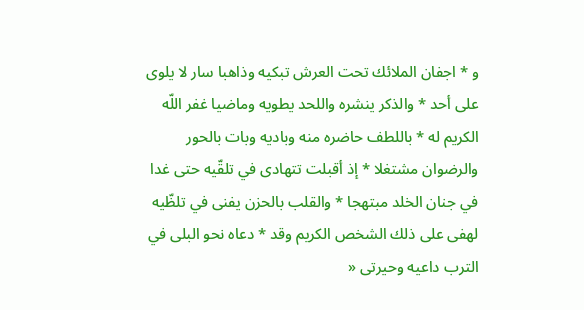و * اجفان الملائك تحت العرش تبكيه وذاهبا سار لا يلوى على أحد * والذكر ينشره واللحد يطويه وماضيا غفر اللّه الكريم له * باللطف حاضره منه وباديه وبات بالحور والرضوان مشتغلا * إذ أقبلت تتهادى في تلقّيه حتى غدا في جنان الخلد مبتهجا * والقلب بالحزن يفنى في تلظّيه لهفى على ذلك الشخص الكريم وقد * دعاه نحو البلى في الترب داعيه وحيرتى «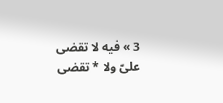3 » فيه لا تقضى علىّ ولا * تقضى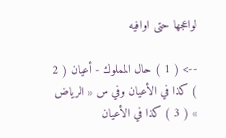لواعجها حتى اوافيه

--> ( 1 ) حال المملوك - أعيان ( 2 ) كذا في الأعيان وفي س « الرياض » ( 3 ) كذا في الأعيان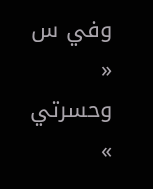وفي س « وحسرتي »